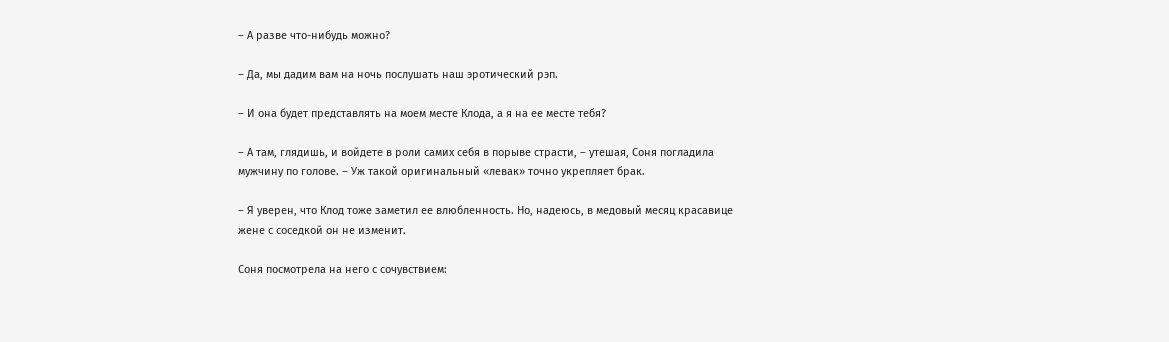– А разве что-нибудь можно?

– Да, мы дадим вам на ночь послушать наш эротический рэп.

– И она будет представлять на моем месте Клода, а я на ее месте тебя?

– А там, глядишь, и войдете в роли самих себя в порыве страсти, – утешая, Соня погладила мужчину по голове. – Уж такой оригинальный «левак» точно укрепляет брак.

– Я уверен, что Клод тоже заметил ее влюбленность. Но, надеюсь, в медовый месяц красавице жене с соседкой он не изменит.

Соня посмотрела на него с сочувствием: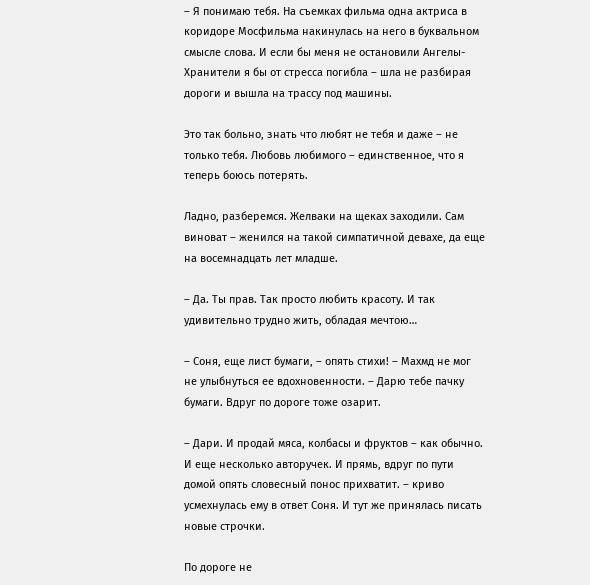– Я понимаю тебя. На съемках фильма одна актриса в коридоре Мосфильма накинулась на него в буквальном смысле слова. И если бы меня не остановили Ангелы-Хранители я бы от стресса погибла – шла не разбирая дороги и вышла на трассу под машины.

Это так больно, знать что любят не тебя и даже – не только тебя. Любовь любимого – единственное, что я теперь боюсь потерять.

Ладно, разберемся. Желваки на щеках заходили. Сам виноват – женился на такой симпатичной девахе, да еще на восемнадцать лет младше.

– Да. Ты прав. Так просто любить красоту. И так удивительно трудно жить, обладая мечтою…

– Соня, еще лист бумаги, – опять стихи! – Махмд не мог не улыбнуться ее вдохновенности. – Дарю тебе пачку бумаги. Вдруг по дороге тоже озарит.

– Дари. И продай мяса, колбасы и фруктов – как обычно. И еще несколько авторучек. И прямь, вдруг по пути домой опять словесный понос прихватит. – криво усмехнулась ему в ответ Соня. И тут же принялась писать новые строчки.

По дороге не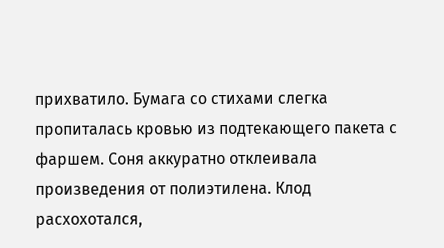прихватило. Бумага со стихами слегка пропиталась кровью из подтекающего пакета с фаршем. Соня аккуратно отклеивала произведения от полиэтилена. Клод расхохотался,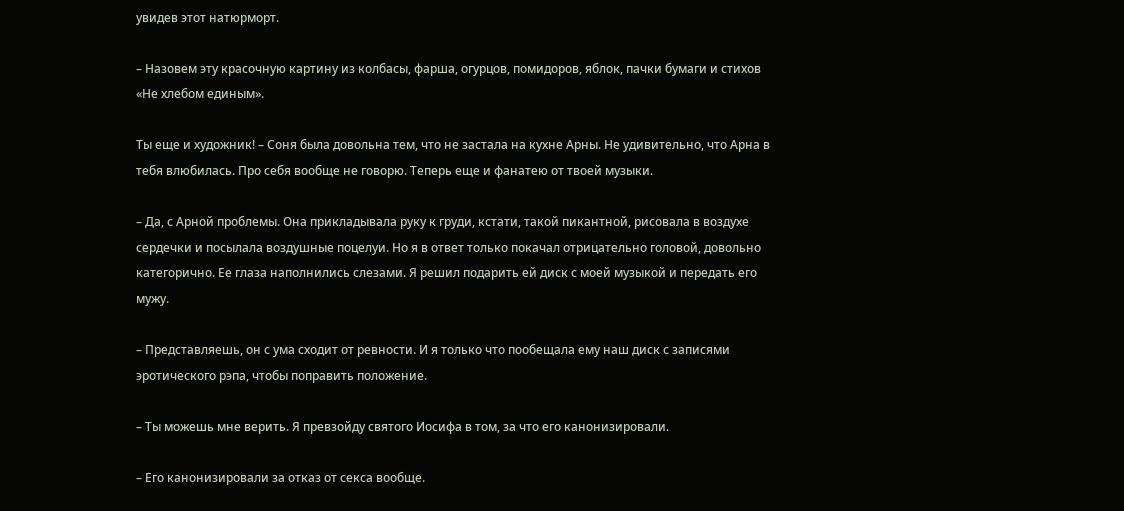увидев этот натюрморт.

– Назовем эту красочную картину из колбасы, фарша, огурцов, помидоров, яблок, пачки бумаги и стихов «Не хлебом единым».

Ты еще и художник! – Соня была довольна тем, что не застала на кухне Арны. Не удивительно, что Арна в тебя влюбилась. Про себя вообще не говорю. Теперь еще и фанатею от твоей музыки.

– Да, с Арной проблемы. Она прикладывала руку к груди, кстати, такой пикантной, рисовала в воздухе сердечки и посылала воздушные поцелуи. Но я в ответ только покачал отрицательно головой, довольно категорично. Ее глаза наполнились слезами. Я решил подарить ей диск с моей музыкой и передать его мужу.

– Представляешь, он с ума сходит от ревности. И я только что пообещала ему наш диск с записями эротического рэпа, чтобы поправить положение.

– Ты можешь мне верить. Я превзойду святого Иосифа в том, за что его канонизировали.

– Его канонизировали за отказ от секса вообще.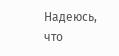Надеюсь, что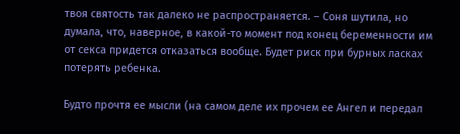твоя святость так далеко не распространяется. – Соня шутила, но думала, что, наверное, в какой-то момент под конец беременности им от секса придется отказаться вообще. Будет риск при бурных ласках потерять ребенка.

Будто прочтя ее мысли (на самом деле их прочем ее Ангел и передал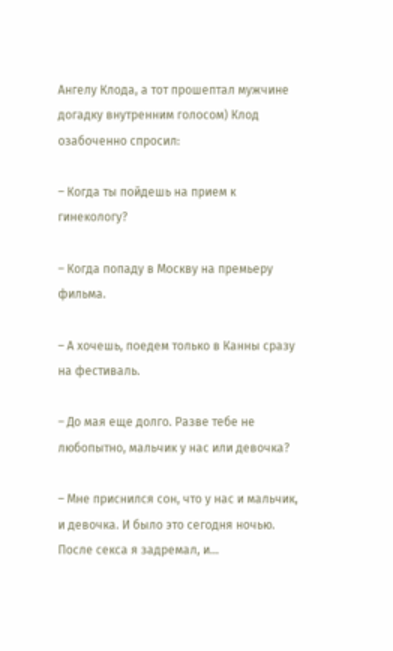Ангелу Клода, а тот прошептал мужчине догадку внутренним голосом) Клод озабоченно спросил:

– Когда ты пойдешь на прием к гинекологу?

– Когда попаду в Москву на премьеру фильма.

– А хочешь, поедем только в Канны сразу на фестиваль.

– До мая еще долго. Разве тебе не любопытно, мальчик у нас или девочка?

– Мне приснился сон, что у нас и мальчик, и девочка. И было это сегодня ночью. После секса я задремал, и…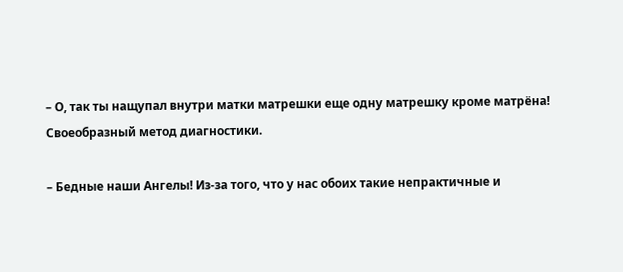– О, так ты нащупал внутри матки матрешки еще одну матрешку кроме матрёна! Своеобразный метод диагностики.

– Бедные наши Ангелы! Из-за того, что у нас обоих такие непрактичные и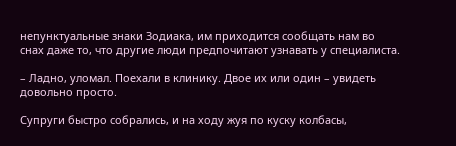непунктуальные знаки Зодиака, им приходится сообщать нам во снах даже то, что другие люди предпочитают узнавать у специалиста.

– Ладно, уломал. Поехали в клинику. Двое их или один – увидеть довольно просто.

Супруги быстро собрались, и на ходу жуя по куску колбасы,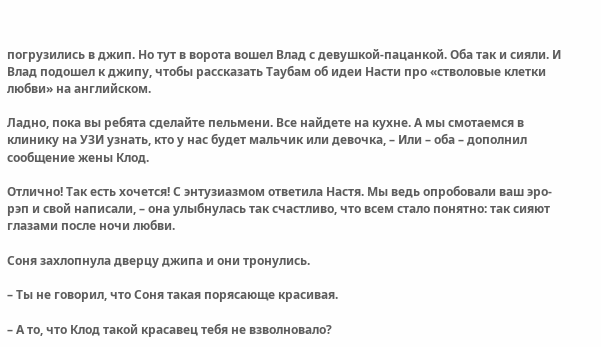погрузились в джип. Но тут в ворота вошел Влад с девушкой-пацанкой. Оба так и сияли. И Влад подошел к джипу, чтобы рассказать Таубам об идеи Насти про «стволовые клетки любви» на английском.

Ладно, пока вы ребята сделайте пельмени. Все найдете на кухне. А мы смотаемся в клинику на УЗИ узнать, кто у нас будет мальчик или девочка, – Или – оба – дополнил сообщение жены Клод.

Отлично! Так есть хочется! С энтузиазмом ответила Настя. Мы ведь опробовали ваш эро-рэп и свой написали, – она улыбнулась так счастливо, что всем стало понятно: так сияют глазами после ночи любви.

Соня захлопнула дверцу джипа и они тронулись.

– Ты не говорил, что Соня такая порясающе красивая.

– А то, что Клод такой красавец тебя не взволновало?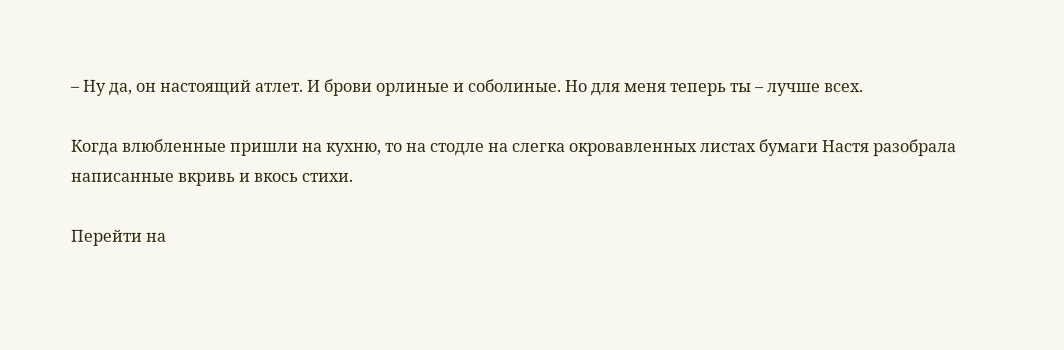– Ну да, он настоящий атлет. И брови орлиные и соболиные. Но для меня теперь ты – лучше всех.

Когда влюбленные пришли на кухню, то на стодле на слегка окровавленных листах бумаги Настя разобрала написанные вкривь и вкось стихи.

Перейти на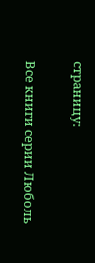страницу:

Все книги серии Люболь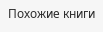Похожие книги